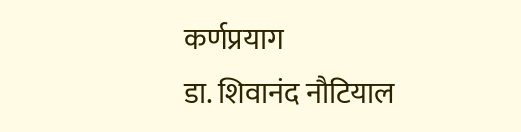कर्णप्रयाग
डा. शिवानंद नौटियाल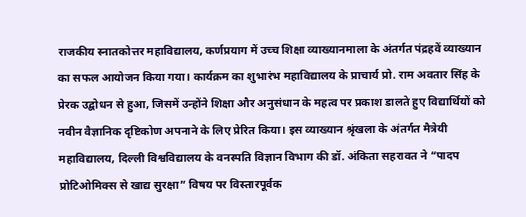राजकीय स्नातकोत्तर महाविद्यालय, कर्णप्रयाग में उच्च शिक्षा व्याख्यानमाला के अंतर्गत पंद्रहवें व्याख्यान का सफल आयोजन किया गया। कार्यक्रम का शुभारंभ महाविद्यालय के प्राचार्य प्रो. राम अवतार सिंह के प्रेरक उद्बोधन से हुआ, जिसमें उन्होंने शिक्षा और अनुसंधान के महत्व पर प्रकाश डालते हुए विद्यार्थियों को नवीन वैज्ञानिक दृष्टिकोण अपनाने के लिए प्रेरित किया। इस व्याख्यान श्रृंखला के अंतर्गत मैत्रेयी महाविद्यालय, दिल्ली विश्वविद्यालय के वनस्पति विज्ञान विभाग की डॉ. अंकिता सहरावत ने “पादप प्रोटिओमिक्स से खाद्य सुरक्षा” विषय पर विस्तारपूर्वक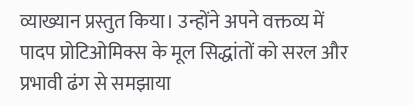व्याख्यान प्रस्तुत किया। उन्होंने अपने वक्तव्य में पादप प्रोटिओमिक्स के मूल सिद्धांतों को सरल और प्रभावी ढंग से समझाया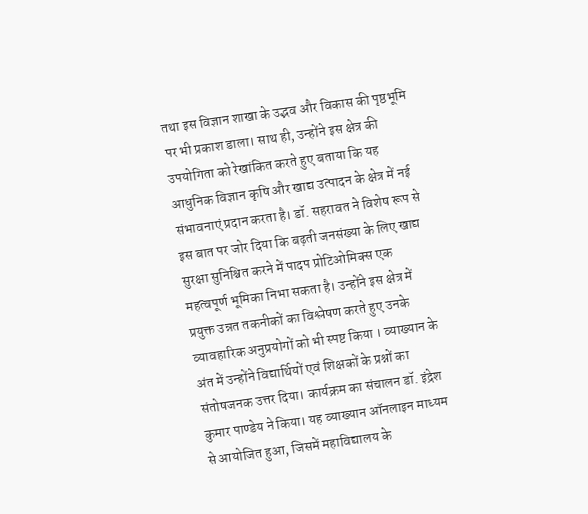तथा इस विज्ञान शाखा के उद्भव और विकास की पृष्ठभूमि पर भी प्रकाश डाला। साथ ही, उन्होंने इस क्षेत्र की उपयोगिता को रेखांकित करते हुए बताया कि यह आधुनिक विज्ञान कृषि और खाद्य उत्पादन के क्षेत्र में नई संभावनाएं प्रदान करता है। डॉ. सहरावत ने विशेष रूप से इस बात पर जोर दिया कि बढ़ती जनसंख्या के लिए खाद्य सुरक्षा सुनिश्चित करने में पादप प्रोटिओमिक्स एक महत्वपूर्ण भूमिका निभा सकता है। उन्होंने इस क्षेत्र में प्रयुक्त उन्नत तकनीकों का विश्लेषण करते हुए उनके व्यावहारिक अनुप्रयोगों को भी स्पष्ट किया । व्याख्यान के अंत में उन्होंने विद्यार्थियों एवं शिक्षकों के प्रश्नों का संतोषजनक उत्तर दिया। कार्यक्रम का संचालन डॉ. इंद्रेश कुमार पाण्डेय ने किया। यह व्याख्यान ऑनलाइन माध्यम से आयोजित हुआ, जिसमें महाविद्यालय के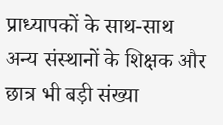प्राध्यापकों के साथ-साथ अन्य संस्थानों के शिक्षक और छात्र भी बड़ी संख्या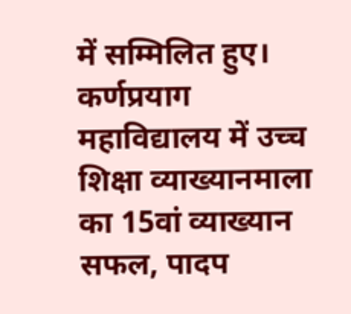में सम्मिलित हुए।
कर्णप्रयाग महाविद्यालय में उच्च शिक्षा व्याख्यानमाला का 15वां व्याख्यान सफल, पादप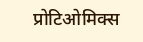प्रोटिओमिक्स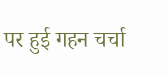पर हुई गहन चर्चा